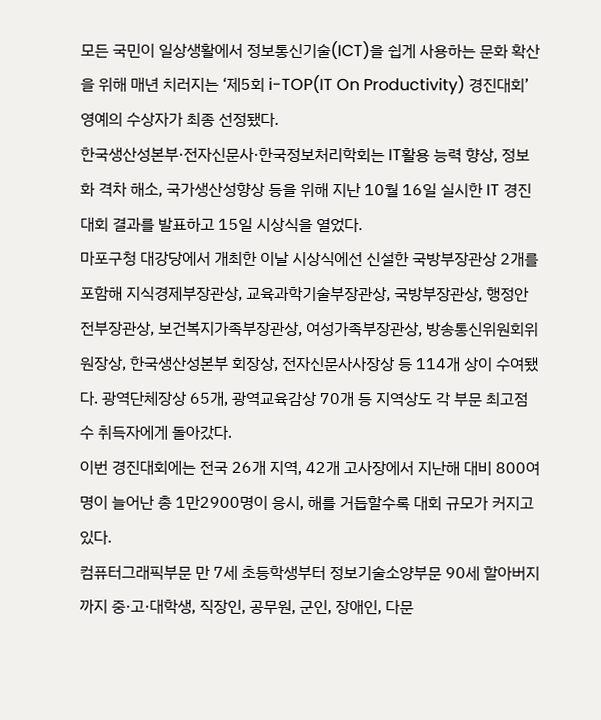모든 국민이 일상생활에서 정보통신기술(ICT)을 쉽게 사용하는 문화 확산을 위해 매년 치러지는 ‘제5회 i-TOP(IT On Productivity) 경진대회’ 영예의 수상자가 최종 선정됐다.
한국생산성본부·전자신문사·한국정보처리학회는 IT활용 능력 향상, 정보화 격차 해소, 국가생산성향상 등을 위해 지난 10월 16일 실시한 IT 경진대회 결과를 발표하고 15일 시상식을 열었다.
마포구청 대강당에서 개최한 이날 시상식에선 신설한 국방부장관상 2개를 포함해 지식경제부장관상, 교육과학기술부장관상, 국방부장관상, 행정안전부장관상, 보건복지가족부장관상, 여성가족부장관상, 방송통신위원회위원장상, 한국생산성본부 회장상, 전자신문사사장상 등 114개 상이 수여됐다. 광역단체장상 65개, 광역교육감상 70개 등 지역상도 각 부문 최고점수 취득자에게 돌아갔다.
이번 경진대회에는 전국 26개 지역, 42개 고사장에서 지난해 대비 800여명이 늘어난 총 1만2900명이 응시, 해를 거듭할수록 대회 규모가 커지고 있다.
컴퓨터그래픽부문 만 7세 초등학생부터 정보기술소양부문 90세 할아버지까지 중·고·대학생, 직장인, 공무원, 군인, 장애인, 다문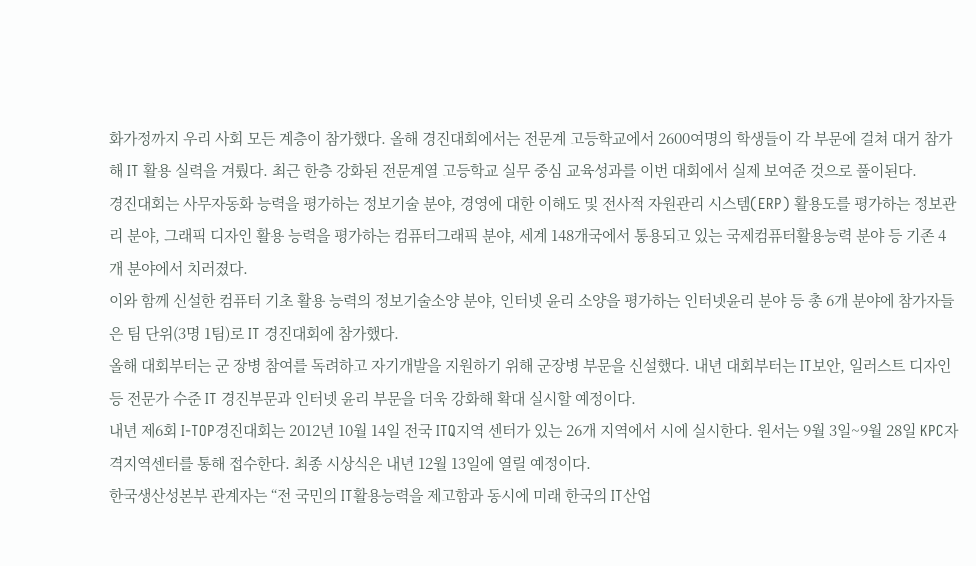화가정까지 우리 사회 모든 계층이 참가했다. 올해 경진대회에서는 전문계 고등학교에서 2600여명의 학생들이 각 부문에 걸쳐 대거 참가해 IT 활용 실력을 겨뤘다. 최근 한층 강화된 전문계열 고등학교 실무 중심 교육성과를 이번 대회에서 실제 보여준 것으로 풀이된다.
경진대회는 사무자동화 능력을 평가하는 정보기술 분야, 경영에 대한 이해도 및 전사적 자원관리 시스템(ERP) 활용도를 평가하는 정보관리 분야, 그래픽 디자인 활용 능력을 평가하는 컴퓨터그래픽 분야, 세계 148개국에서 통용되고 있는 국제컴퓨터활용능력 분야 등 기존 4개 분야에서 치러졌다.
이와 함께 신설한 컴퓨터 기초 활용 능력의 정보기술소양 분야, 인터넷 윤리 소양을 평가하는 인터넷윤리 분야 등 총 6개 분야에 참가자들은 팀 단위(3명 1팀)로 IT 경진대회에 참가했다.
올해 대회부터는 군 장병 참여를 독려하고 자기개발을 지원하기 위해 군장병 부문을 신설했다. 내년 대회부터는 IT보안, 일러스트 디자인 등 전문가 수준 IT 경진부문과 인터넷 윤리 부문을 더욱 강화해 확대 실시할 예정이다.
내년 제6회 I-TOP경진대회는 2012년 10월 14일 전국 ITQ지역 센터가 있는 26개 지역에서 시에 실시한다. 원서는 9월 3일~9월 28일 KPC자격지역센터를 통해 접수한다. 최종 시상식은 내년 12월 13일에 열릴 예정이다.
한국생산성본부 관계자는 “전 국민의 IT활용능력을 제고함과 동시에 미래 한국의 IT산업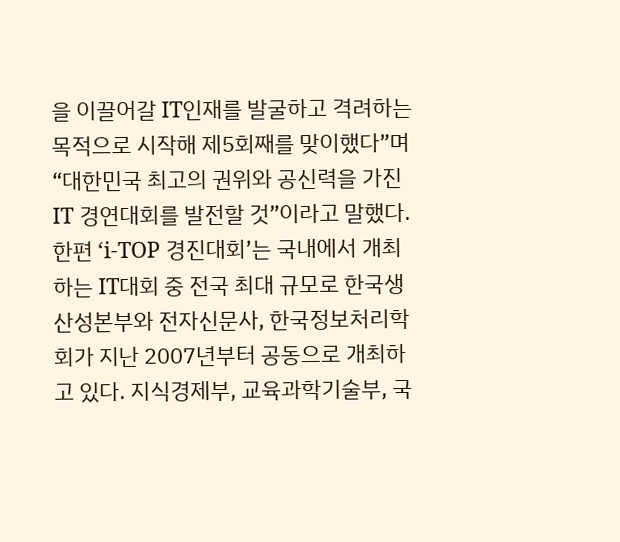을 이끌어갈 IT인재를 발굴하고 격려하는 목적으로 시작해 제5회째를 맞이했다”며 “대한민국 최고의 권위와 공신력을 가진 IT 경연대회를 발전할 것”이라고 말했다.
한편 ‘i-TOP 경진대회’는 국내에서 개최하는 IT대회 중 전국 최대 규모로 한국생산성본부와 전자신문사, 한국정보처리학회가 지난 2007년부터 공동으로 개최하고 있다. 지식경제부, 교육과학기술부, 국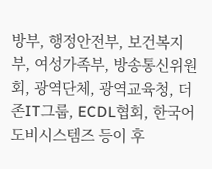방부, 행정안전부, 보건복지부, 여성가족부, 방송통신위원회, 광역단체, 광역교육청, 더존IT그룹, ECDL협회, 한국어도비시스템즈 등이 후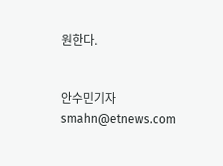원한다.


안수민기자 smahn@etnews.com